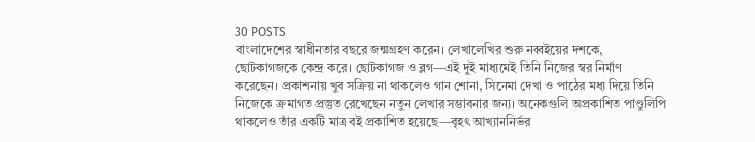30 POSTS
বাংলাদেশের স্বাধীনতার বছরে জন্মগ্রহণ করেন। লেখালেখির শুরু নব্বইয়ের দশকে, ছোটকাগজকে কেন্দ্র করে। ছোটকাগজ ও ব্লগ—এই দুই মাধ্যমেই তিনি নিজের স্বর নির্মাণ করেছেন। প্রকাশনায় খুব সক্রিয় না থাকলেও গান শোনা, সিনেমা দেখা ও পাঠের মধ্য দিয়ে তিনি নিজেকে ক্রমাগত প্রস্তুত রেখেছেন নতুন লেখার সম্ভাবনার জন্য। অনেকগুলি অপ্রকাশিত পাণ্ডুলিপি থাকলেও তাঁর একটি মাত্র বই প্রকাশিত হয়েছে—বৃহৎ আখ্যাননির্ভর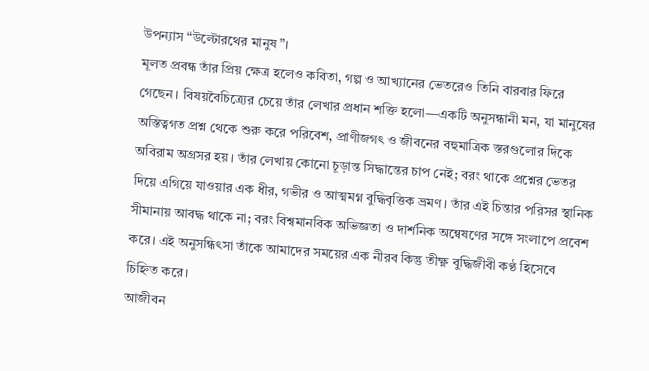উপন্যাস “উল্টোরথের মানুষ”।
মূলত প্রবন্ধ তাঁর প্রিয় ক্ষেত্র হলেও কবিতা, গল্প ও আখ্যানের ভেতরেও তিনি বারবার ফিরে গেছেন। বিষয়বৈচিত্র্যের চেয়ে তাঁর লেখার প্রধান শক্তি হলো—একটি অনুসন্ধানী মন, যা মানুষের অস্তিত্বগত প্রশ্ন থেকে শুরু করে পরিবেশ, প্রাণীজগৎ ও জীবনের বহুমাত্রিক স্তরগুলোর দিকে অবিরাম অগ্রসর হয়। তাঁর লেখায় কোনো চূড়ান্ত সিদ্ধান্তের চাপ নেই; বরং থাকে প্রশ্নের ভেতর দিয়ে এগিয়ে যাওয়ার এক ধীর, গভীর ও আত্মমগ্ন বুদ্ধিবৃত্তিক ভ্রমণ। তাঁর এই চিন্তার পরিসর স্থানিক সীমানায় আবদ্ধ থাকে না; বরং বিশ্বমানবিক অভিজ্ঞতা ও দার্শনিক অন্বেষণের সঙ্গে সংলাপে প্রবেশ করে। এই অনুসন্ধিৎসা তাঁকে আমাদের সময়ের এক নীরব কিন্তু তীক্ষ্ণ বুদ্ধিজীবী কণ্ঠ হিসেবে চিহ্নিত করে।
আজীবন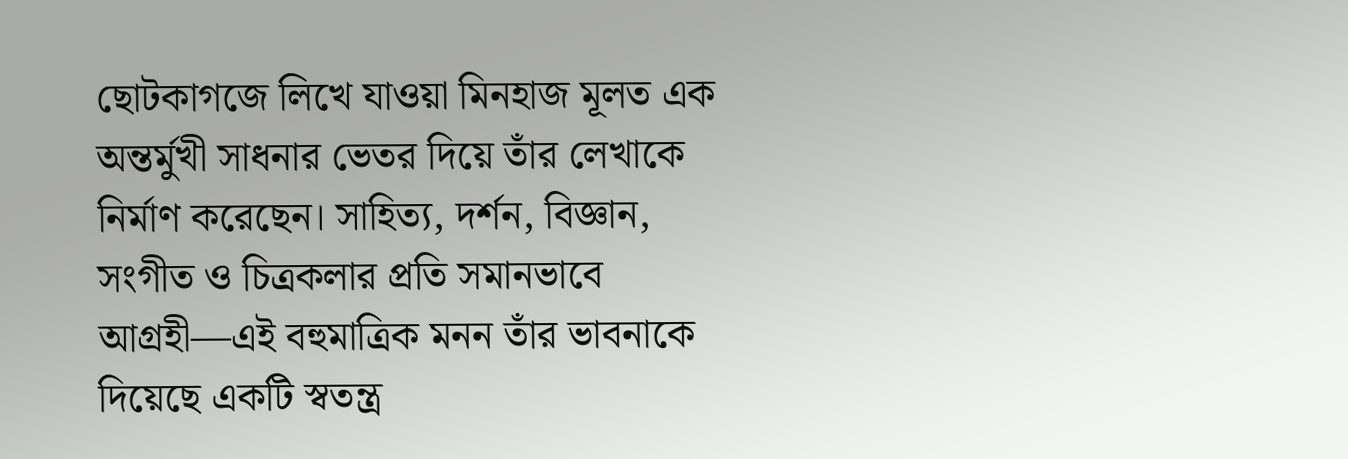ছোটকাগজে লিখে যাওয়া মিনহাজ মূলত এক অন্তর্মুখী সাধনার ভেতর দিয়ে তাঁর লেখাকে নির্মাণ করেছেন। সাহিত্য, দর্শন, বিজ্ঞান, সংগীত ও চিত্রকলার প্রতি সমানভাবে আগ্রহী—এই বহুমাত্রিক মনন তাঁর ভাবনাকে দিয়েছে একটি স্বতন্ত্র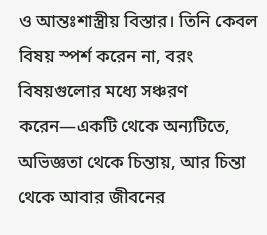ও আন্তঃশাস্ত্রীয় বিস্তার। তিনি কেবল বিষয় স্পর্শ করেন না, বরং বিষয়গুলোর মধ্যে সঞ্চরণ করেন—একটি থেকে অন্যটিতে, অভিজ্ঞতা থেকে চিন্তায়, আর চিন্তা থেকে আবার জীবনের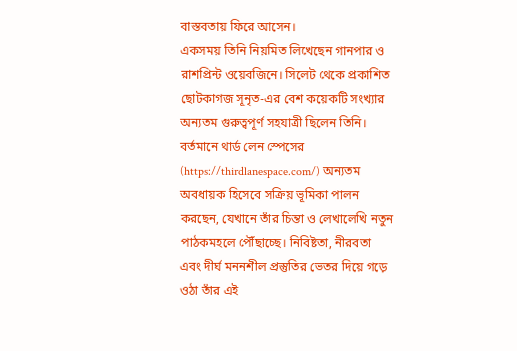বাস্তবতায় ফিরে আসেন।
একসময় তিনি নিয়মিত লিখেছেন গানপার ও রাশপ্রিন্ট ওয়েবজিনে। সিলেট থেকে প্রকাশিত ছোটকাগজ সূনৃত-এর বেশ কয়েকটি সংখ্যার অন্যতম গুরুত্বপূর্ণ সহযাত্রী ছিলেন তিনি। বর্তমানে থার্ড লেন স্পেসের (https://thirdlanespace.com/) অন্যতম অবধায়ক হিসেবে সক্রিয় ভূমিকা পালন করছেন, যেখানে তাঁর চিন্তা ও লেখালেখি নতুন পাঠকমহলে পৌঁছাচ্ছে। নিবিষ্টতা, নীরবতা এবং দীর্ঘ মননশীল প্রস্তুতির ভেতর দিয়ে গড়ে ওঠা তাঁর এই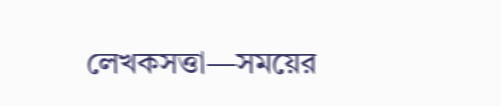লেখকসত্তা—সময়ের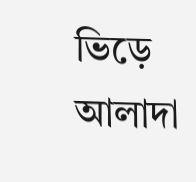ভিড়ে আলাদা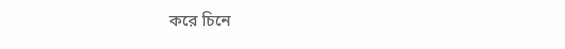করে চিনে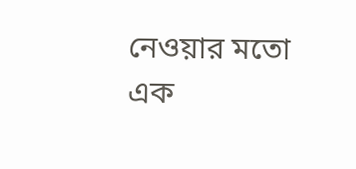নেওয়ার মতো এক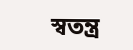স্বতন্ত্র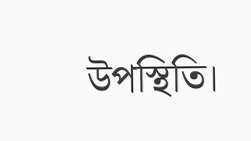উপস্থিতি।